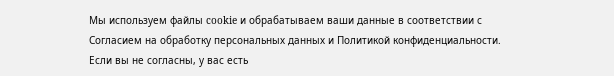Мы используем файлы cookie и обрабатываем ваши данные в соответствии с Согласием на обработку персональных данных и Политикой конфиденциальности. Если вы не согласны, у вас есть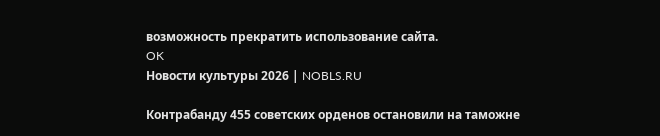возможность прекратить использование сайта.
OK
Новости культуры 2026 | NOBLS.RU

Контрабанду 455 советских орденов остановили на таможне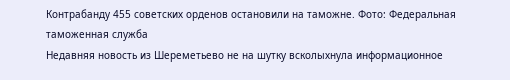Контрабанду 455 советских орденов остановили на таможне. Фото: Федеральная таможенная служба
Недавняя новость из Шереметьево не на шутку всколыхнула информационное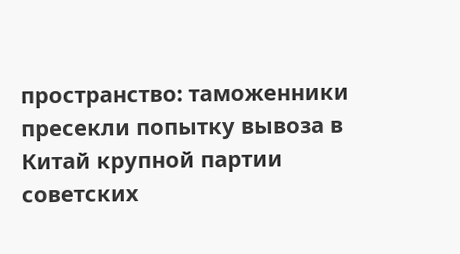пространство: таможенники пресекли попытку вывоза в Китай крупной партии советских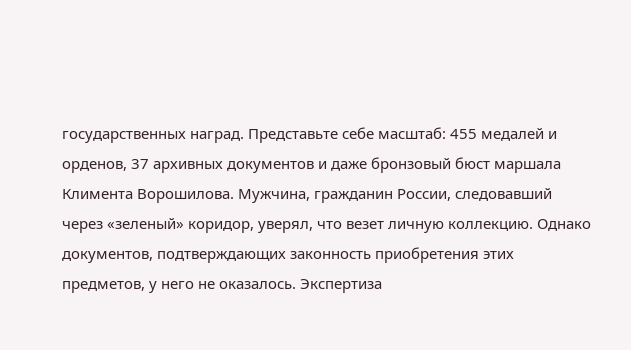государственных наград. Представьте себе масштаб: 455 медалей и орденов, 37 архивных документов и даже бронзовый бюст маршала Климента Ворошилова. Мужчина, гражданин России, следовавший через «зеленый» коридор, уверял, что везет личную коллекцию. Однако документов, подтверждающих законность приобретения этих предметов, у него не оказалось. Экспертиза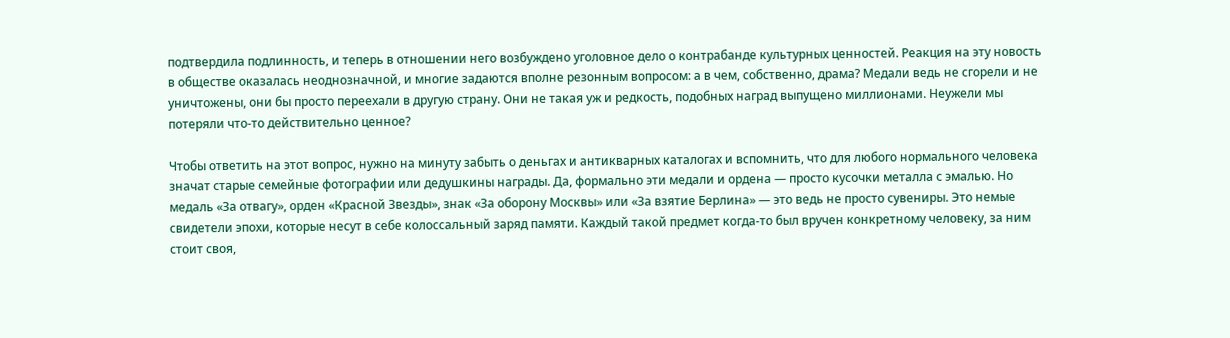подтвердила подлинность, и теперь в отношении него возбуждено уголовное дело о контрабанде культурных ценностей. Реакция на эту новость в обществе оказалась неоднозначной, и многие задаются вполне резонным вопросом: а в чем, собственно, драма? Медали ведь не сгорели и не уничтожены, они бы просто переехали в другую страну. Они не такая уж и редкость, подобных наград выпущено миллионами. Неужели мы потеряли что-то действительно ценное?

Чтобы ответить на этот вопрос, нужно на минуту забыть о деньгах и антикварных каталогах и вспомнить, что для любого нормального человека значат старые семейные фотографии или дедушкины награды. Да, формально эти медали и ордена — просто кусочки металла с эмалью. Но медаль «За отвагу», орден «Красной Звезды», знак «За оборону Москвы» или «За взятие Берлина» — это ведь не просто сувениры. Это немые свидетели эпохи, которые несут в себе колоссальный заряд памяти. Каждый такой предмет когда-то был вручен конкретному человеку, за ним стоит своя,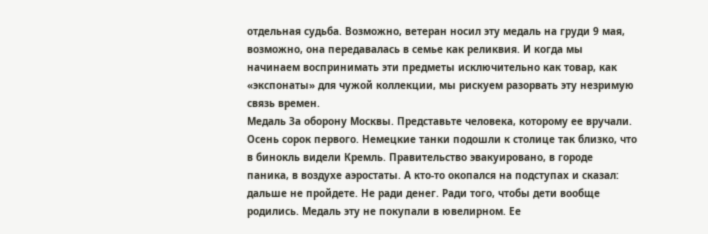отдельная судьба. Возможно, ветеран носил эту медаль на груди 9 мая, возможно, она передавалась в семье как реликвия. И когда мы начинаем воспринимать эти предметы исключительно как товар, как «экспонаты» для чужой коллекции, мы рискуем разорвать эту незримую связь времен.
Медаль За оборону Москвы. Представьте человека, которому ее вручали. Осень сорок первого. Немецкие танки подошли к столице так близко, что в бинокль видели Кремль. Правительство эвакуировано, в городе паника, в воздухе аэростаты. А кто-то окопался на подступах и сказал: дальше не пройдете. Не ради денег. Ради того, чтобы дети вообще родились. Медаль эту не покупали в ювелирном. Ее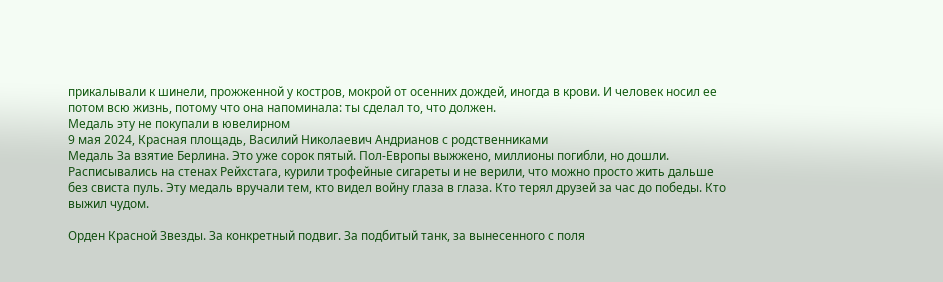прикалывали к шинели, прожженной у костров, мокрой от осенних дождей, иногда в крови. И человек носил ее потом всю жизнь, потому что она напоминала: ты сделал то, что должен.
Медаль эту не покупали в ювелирном
9 мая 2024, Красная площадь, Василий Николаевич Андрианов с родственниками
Медаль За взятие Берлина. Это уже сорок пятый. Пол-Европы выжжено, миллионы погибли, но дошли. Расписывались на стенах Рейхстага, курили трофейные сигареты и не верили, что можно просто жить дальше без свиста пуль. Эту медаль вручали тем, кто видел войну глаза в глаза. Кто терял друзей за час до победы. Кто выжил чудом.

Орден Красной Звезды. За конкретный подвиг. За подбитый танк, за вынесенного с поля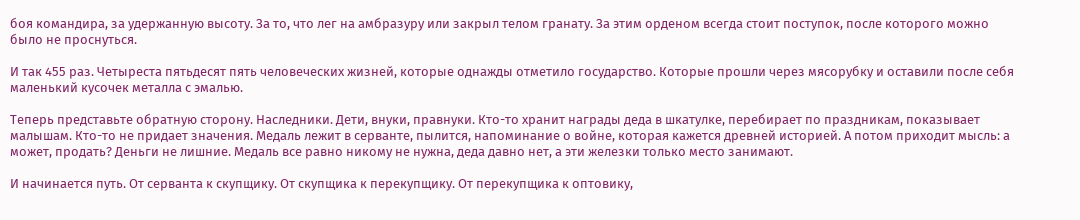боя командира, за удержанную высоту. За то, что лег на амбразуру или закрыл телом гранату. За этим орденом всегда стоит поступок, после которого можно было не проснуться.

И так 455 раз. Четыреста пятьдесят пять человеческих жизней, которые однажды отметило государство. Которые прошли через мясорубку и оставили после себя маленький кусочек металла с эмалью.

Теперь представьте обратную сторону. Наследники. Дети, внуки, правнуки. Кто-то хранит награды деда в шкатулке, перебирает по праздникам, показывает малышам. Кто-то не придает значения. Медаль лежит в серванте, пылится, напоминание о войне, которая кажется древней историей. А потом приходит мысль: а может, продать? Деньги не лишние. Медаль все равно никому не нужна, деда давно нет, а эти железки только место занимают.

И начинается путь. От серванта к скупщику. От скупщика к перекупщику. От перекупщика к оптовику,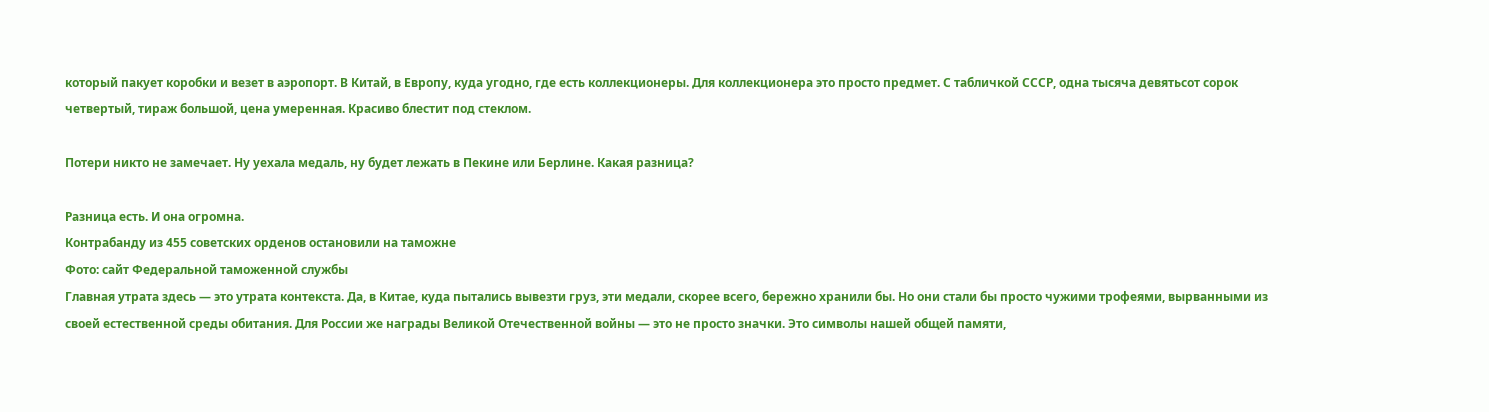который пакует коробки и везет в аэропорт. В Китай, в Европу, куда угодно, где есть коллекционеры. Для коллекционера это просто предмет. С табличкой СССР, одна тысяча девятьсот сорок четвертый, тираж большой, цена умеренная. Красиво блестит под стеклом.

Потери никто не замечает. Ну уехала медаль, ну будет лежать в Пекине или Берлине. Какая разница?

Разница есть. И она огромна.
Контрабанду из 455 советских орденов остановили на таможне
Фото: сайт Федеральной таможенной службы
Главная утрата здесь — это утрата контекста. Да, в Китае, куда пытались вывезти груз, эти медали, скорее всего, бережно хранили бы. Но они стали бы просто чужими трофеями, вырванными из своей естественной среды обитания. Для России же награды Великой Отечественной войны — это не просто значки. Это символы нашей общей памяти,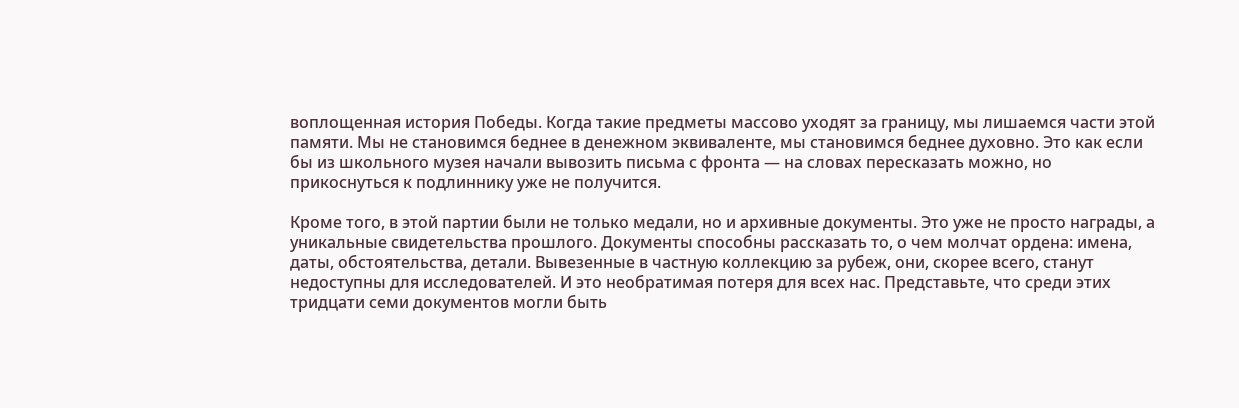воплощенная история Победы. Когда такие предметы массово уходят за границу, мы лишаемся части этой памяти. Мы не становимся беднее в денежном эквиваленте, мы становимся беднее духовно. Это как если бы из школьного музея начали вывозить письма с фронта — на словах пересказать можно, но прикоснуться к подлиннику уже не получится.

Кроме того, в этой партии были не только медали, но и архивные документы. Это уже не просто награды, а уникальные свидетельства прошлого. Документы способны рассказать то, о чем молчат ордена: имена, даты, обстоятельства, детали. Вывезенные в частную коллекцию за рубеж, они, скорее всего, станут недоступны для исследователей. И это необратимая потеря для всех нас. Представьте, что среди этих тридцати семи документов могли быть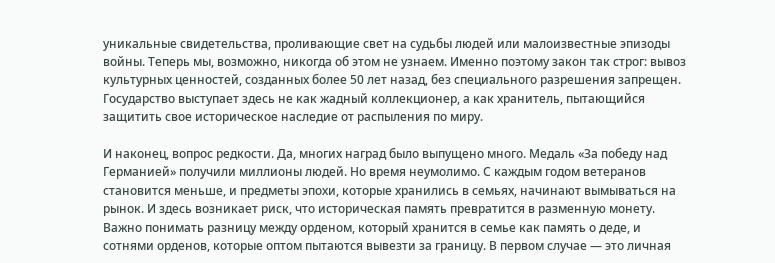уникальные свидетельства, проливающие свет на судьбы людей или малоизвестные эпизоды войны. Теперь мы, возможно, никогда об этом не узнаем. Именно поэтому закон так строг: вывоз культурных ценностей, созданных более 50 лет назад, без специального разрешения запрещен. Государство выступает здесь не как жадный коллекционер, а как хранитель, пытающийся защитить свое историческое наследие от распыления по миру.

И наконец, вопрос редкости. Да, многих наград было выпущено много. Медаль «За победу над Германией» получили миллионы людей. Но время неумолимо. С каждым годом ветеранов становится меньше, и предметы эпохи, которые хранились в семьях, начинают вымываться на рынок. И здесь возникает риск, что историческая память превратится в разменную монету. Важно понимать разницу между орденом, который хранится в семье как память о деде, и сотнями орденов, которые оптом пытаются вывезти за границу. В первом случае — это личная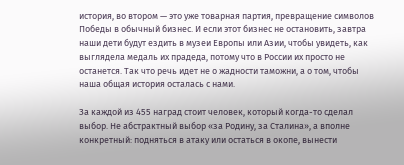история, во втором — это уже товарная партия, превращение символов Победы в обычный бизнес. И если этот бизнес не остановить, завтра наши дети будут ездить в музеи Европы или Азии, чтобы увидеть, как выглядела медаль их прадеда, потому что в России их просто не останется. Так что речь идет не о жадности таможни, а о том, чтобы наша общая история осталась с нами.

За каждой из 455 наград стоит человек, который когда-то сделал выбор. Не абстрактный выбор «за Родину, за Сталина», а вполне конкретный: подняться в атаку или остаться в окопе, вынести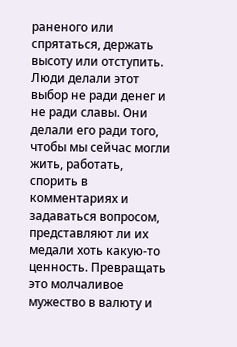раненого или спрятаться, держать высоту или отступить. Люди делали этот выбор не ради денег и не ради славы. Они делали его ради того, чтобы мы сейчас могли жить, работать, спорить в комментариях и задаваться вопросом, представляют ли их медали хоть какую-то ценность. Превращать это молчаливое мужество в валюту и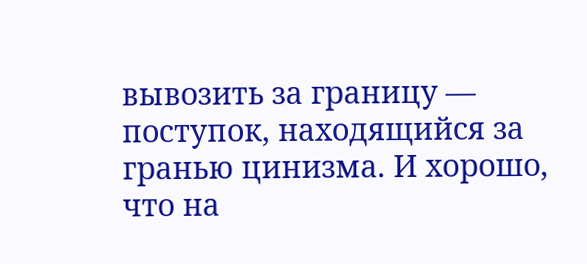вывозить за границу — поступок, находящийся за гранью цинизма. И хорошо, что на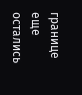границе еще остались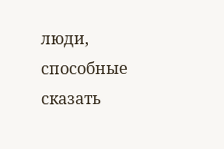люди, способные сказать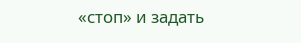«стоп» и задать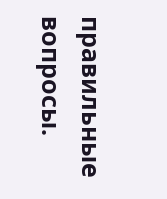правильные вопросы.